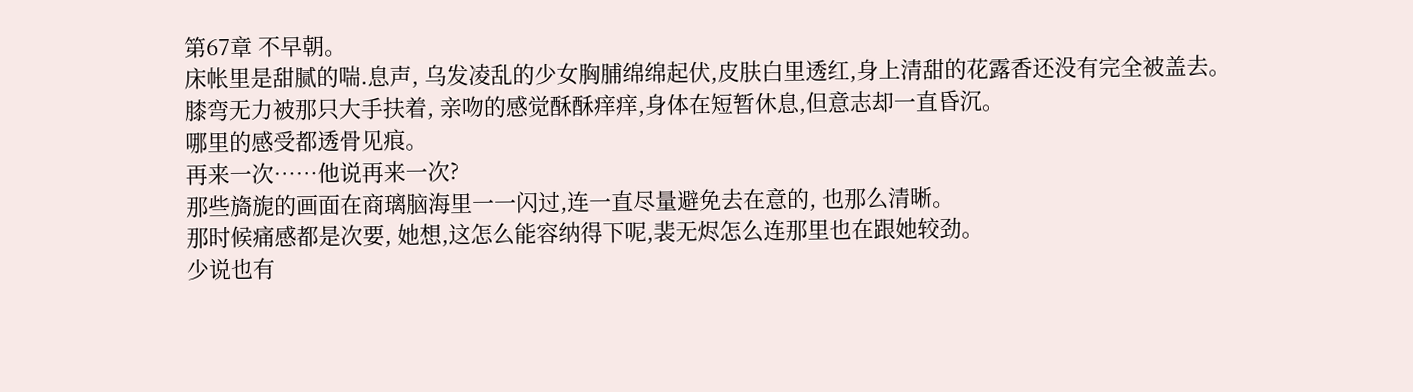第67章 不早朝。
床帐里是甜腻的喘.息声, 乌发凌乱的少女胸脯绵绵起伏,皮肤白里透红,身上清甜的花露香还没有完全被盖去。
膝弯无力被那只大手扶着, 亲吻的感觉酥酥痒痒,身体在短暂休息,但意志却一直昏沉。
哪里的感受都透骨见痕。
再来一次……他说再来一次?
那些旖旎的画面在商璃脑海里一一闪过,连一直尽量避免去在意的, 也那么清晰。
那时候痛感都是次要, 她想,这怎么能容纳得下呢,裴无烬怎么连那里也在跟她较劲。
少说也有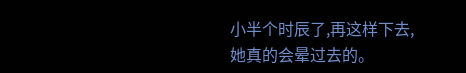小半个时辰了,再这样下去,她真的会晕过去的。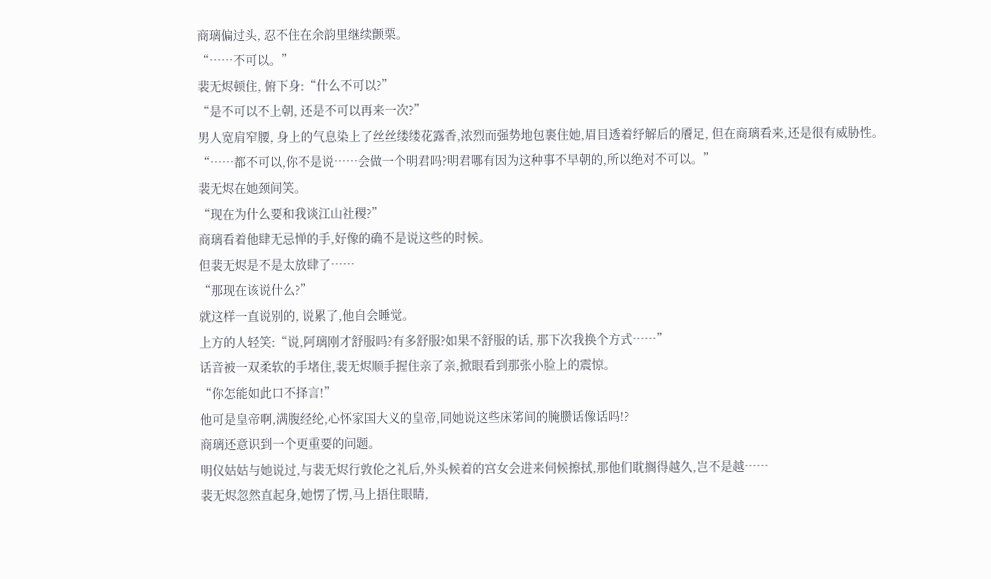商璃偏过头, 忍不住在余韵里继续颤栗。
“……不可以。”
裴无烬顿住, 俯下身:“什么不可以?”
“是不可以不上朝, 还是不可以再来一次?”
男人宽肩窄腰, 身上的气息染上了丝丝缕缕花露香,浓烈而强势地包裹住她,眉目透着纾解后的餍足, 但在商璃看来,还是很有威胁性。
“……都不可以,你不是说……会做一个明君吗?明君哪有因为这种事不早朝的,所以绝对不可以。”
裴无烬在她颈间笑。
“现在为什么要和我谈江山社稷?”
商璃看着他肆无忌惮的手,好像的确不是说这些的时候。
但裴无烬是不是太放肆了……
“那现在该说什么?”
就这样一直说别的, 说累了,他自会睡觉。
上方的人轻笑:“说,阿璃刚才舒服吗?有多舒服?如果不舒服的话, 那下次我换个方式……”
话音被一双柔软的手堵住,裴无烬顺手握住亲了亲,掀眼看到那张小脸上的震惊。
“你怎能如此口不择言!”
他可是皇帝啊,满腹经纶,心怀家国大义的皇帝,同她说这些床笫间的腌臜话像话吗!?
商璃还意识到一个更重要的问题。
明仪姑姑与她说过,与裴无烬行敦伦之礼后,外头候着的宫女会进来伺候擦拭,那他们耽搁得越久,岂不是越……
裴无烬忽然直起身,她愣了愣,马上捂住眼睛,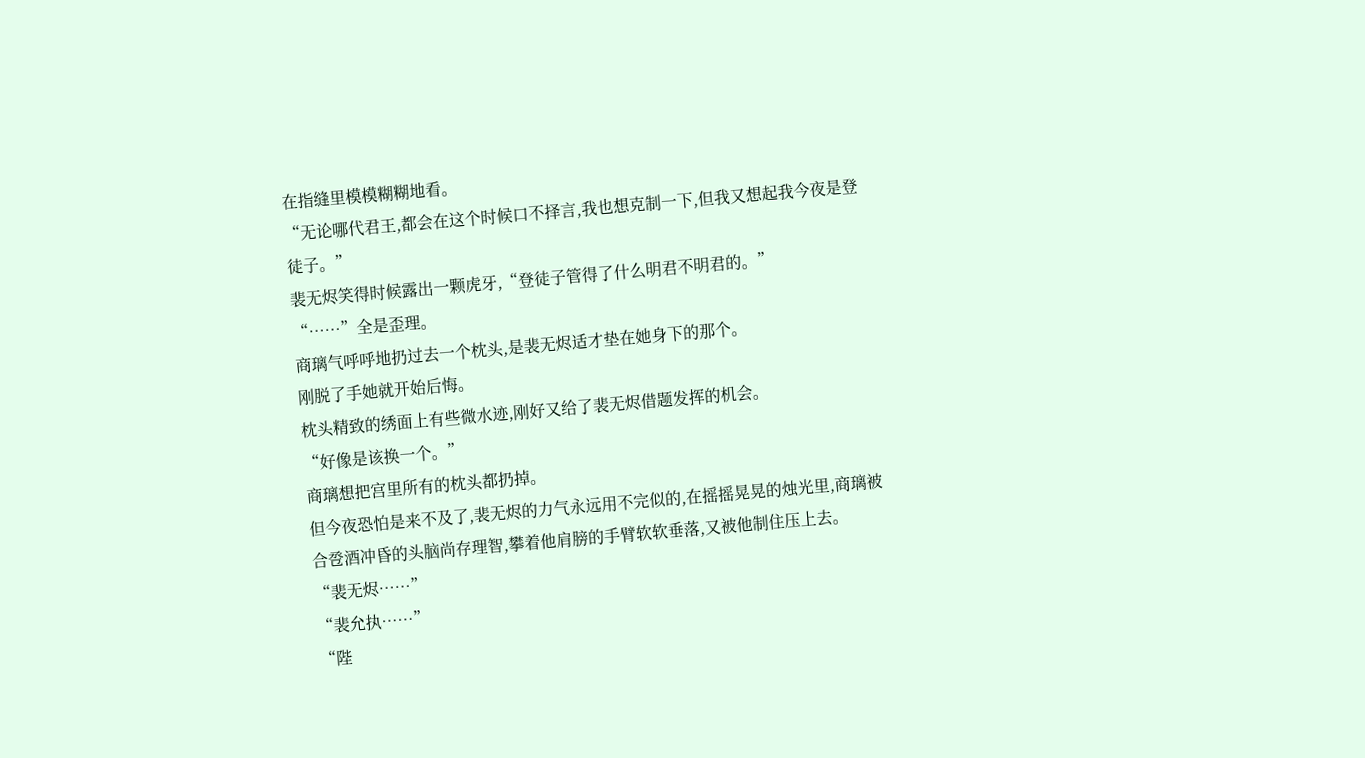在指缝里模模糊糊地看。
“无论哪代君王,都会在这个时候口不择言,我也想克制一下,但我又想起我今夜是登徒子。”
裴无烬笑得时候露出一颗虎牙,“登徒子管得了什么明君不明君的。”
“……”全是歪理。
商璃气呼呼地扔过去一个枕头,是裴无烬适才垫在她身下的那个。
刚脱了手她就开始后悔。
枕头精致的绣面上有些微水迹,刚好又给了裴无烬借题发挥的机会。
“好像是该换一个。”
商璃想把宫里所有的枕头都扔掉。
但今夜恐怕是来不及了,裴无烬的力气永远用不完似的,在摇摇晃晃的烛光里,商璃被合卺酒冲昏的头脑尚存理智,攀着他肩膀的手臂软软垂落,又被他制住压上去。
“裴无烬……”
“裴允执……”
“陛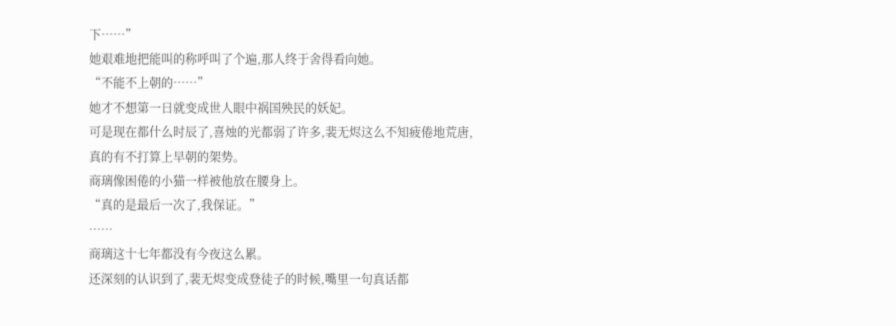下……”
她艰难地把能叫的称呼叫了个遍,那人终于舍得看向她。
“不能不上朝的……”
她才不想第一日就变成世人眼中祸国殃民的妖妃。
可是现在都什么时辰了,喜烛的光都弱了许多,裴无烬这么不知疲倦地荒唐,真的有不打算上早朝的架势。
商璃像困倦的小猫一样被他放在腰身上。
“真的是最后一次了,我保证。”
……
商璃这十七年都没有今夜这么累。
还深刻的认识到了,裴无烬变成登徒子的时候,嘴里一句真话都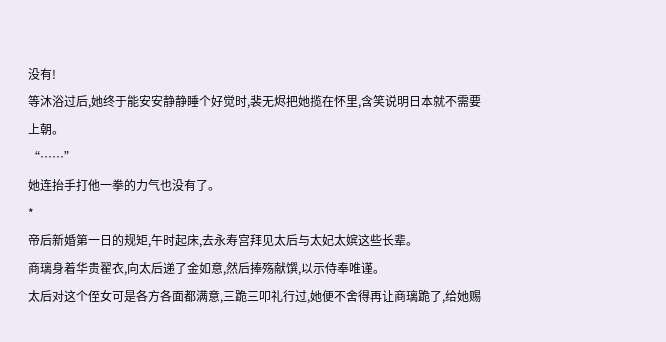没有!
等沐浴过后,她终于能安安静静睡个好觉时,裴无烬把她揽在怀里,含笑说明日本就不需要上朝。
“……”
她连抬手打他一拳的力气也没有了。
*
帝后新婚第一日的规矩,午时起床,去永寿宫拜见太后与太妃太嫔这些长辈。
商璃身着华贵翟衣,向太后递了金如意,然后捧殇献馔,以示侍奉唯谨。
太后对这个侄女可是各方各面都满意,三跪三叩礼行过,她便不舍得再让商璃跪了,给她赐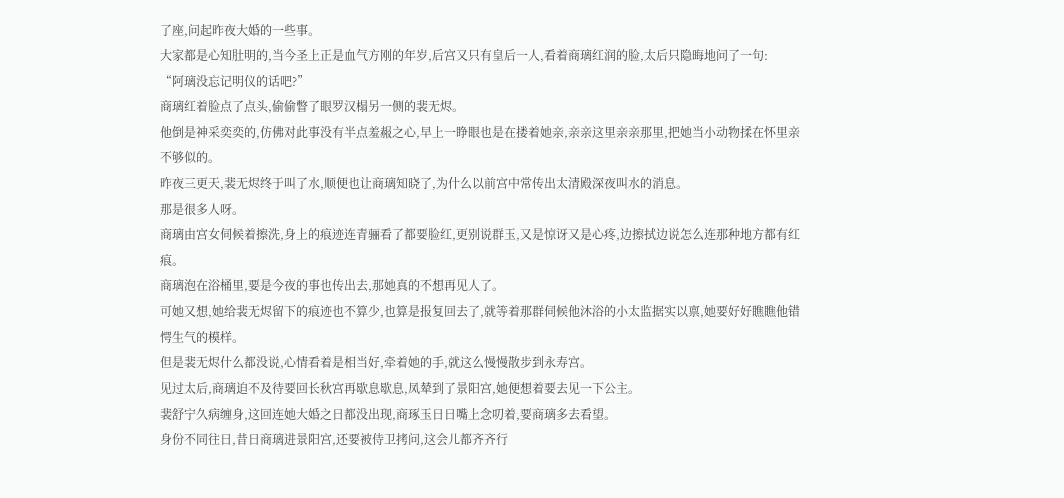了座,问起昨夜大婚的一些事。
大家都是心知肚明的,当今圣上正是血气方刚的年岁,后宫又只有皇后一人,看着商璃红润的脸,太后只隐晦地问了一句:
“阿璃没忘记明仪的话吧?”
商璃红着脸点了点头,偷偷瞥了眼罗汉榻另一侧的裴无烬。
他倒是神采奕奕的,仿佛对此事没有半点羞赧之心,早上一睁眼也是在搂着她亲,亲亲这里亲亲那里,把她当小动物揉在怀里亲不够似的。
昨夜三更天,裴无烬终于叫了水,顺便也让商璃知晓了,为什么以前宫中常传出太清殿深夜叫水的消息。
那是很多人呀。
商璃由宫女伺候着擦洗,身上的痕迹连青骊看了都要脸红,更别说群玉,又是惊讶又是心疼,边擦拭边说怎么连那种地方都有红痕。
商璃泡在浴桶里,要是今夜的事也传出去,那她真的不想再见人了。
可她又想,她给裴无烬留下的痕迹也不算少,也算是报复回去了,就等着那群伺候他沐浴的小太监据实以禀,她要好好瞧瞧他错愕生气的模样。
但是裴无烬什么都没说,心情看着是相当好,牵着她的手,就这么慢慢散步到永寿宫。
见过太后,商璃迫不及待要回长秋宫再歇息歇息,凤辇到了景阳宫,她便想着要去见一下公主。
裴舒宁久病缠身,这回连她大婚之日都没出现,商琢玉日日嘴上念叨着,要商璃多去看望。
身份不同往日,昔日商璃进景阳宫,还要被侍卫拷问,这会儿都齐齐行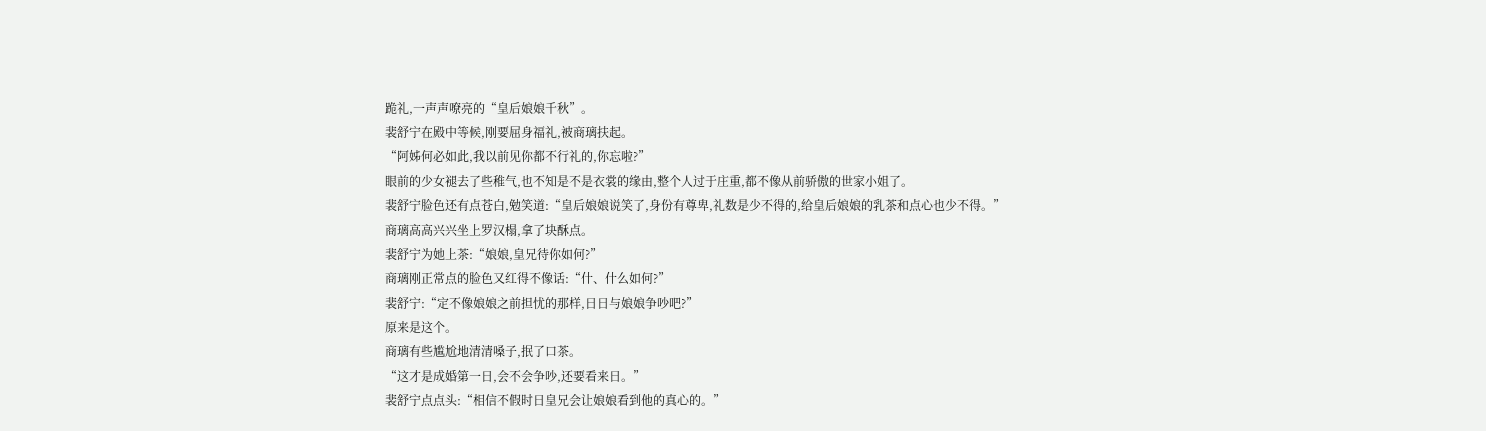跪礼,一声声嘹亮的“皇后娘娘千秋”。
裴舒宁在殿中等候,刚要屈身福礼,被商璃扶起。
“阿姊何必如此,我以前见你都不行礼的,你忘啦?”
眼前的少女褪去了些稚气,也不知是不是衣裳的缘由,整个人过于庄重,都不像从前骄傲的世家小姐了。
裴舒宁脸色还有点苍白,勉笑道:“皇后娘娘说笑了,身份有尊卑,礼数是少不得的,给皇后娘娘的乳茶和点心也少不得。”
商璃高高兴兴坐上罗汉榻,拿了块酥点。
裴舒宁为她上茶:“娘娘,皇兄待你如何?”
商璃刚正常点的脸色又红得不像话:“什、什么如何?”
裴舒宁:“定不像娘娘之前担忧的那样,日日与娘娘争吵吧?”
原来是这个。
商璃有些尴尬地清清嗓子,抿了口茶。
“这才是成婚第一日,会不会争吵,还要看来日。”
裴舒宁点点头:“相信不假时日皇兄会让娘娘看到他的真心的。”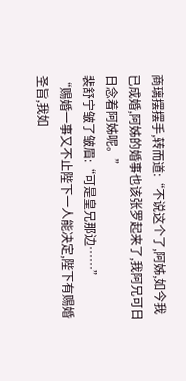商璃摆摆手,转而道:“不说这个了,阿姊,如今我已成婚,阿姊的婚事也该张罗起来了,我阿兄可日日念着阿姊呢。”
裴舒宁皱了皱眉:“可是皇兄那边……”
“赐婚一事又不止陛下一人能决定,陛下有赐婚圣旨,我如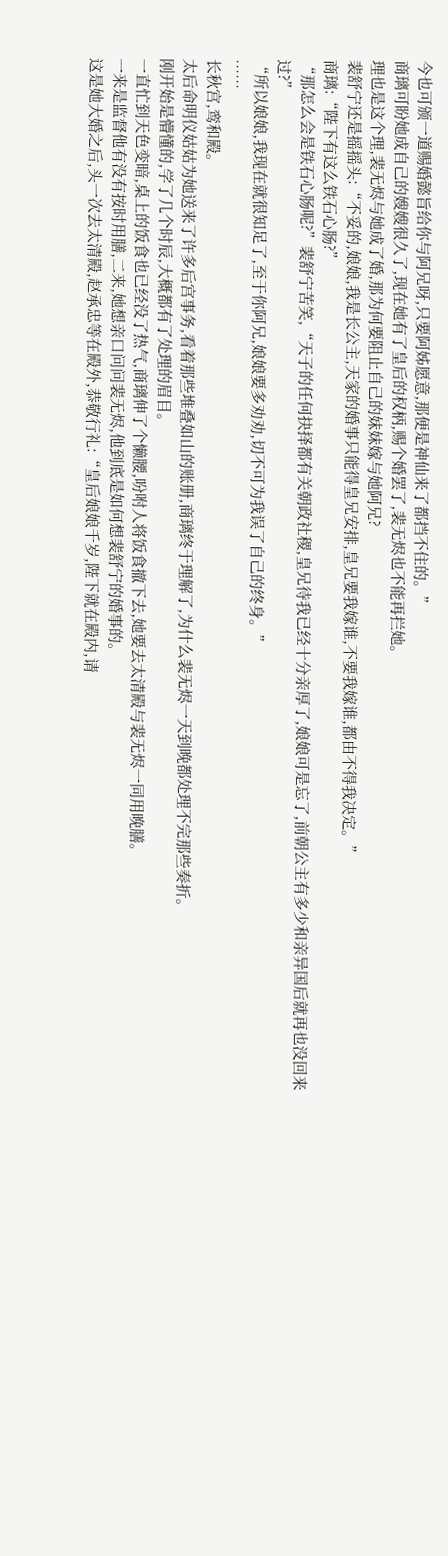今也可颁一道赐婚懿旨给你与阿兄呀,只要阿姊愿意,那便是神仙来了都挡不住的。”
商璃可盼她成自己的嫂嫂很久了,现在她有了皇后的权柄,赐个婚罢了,裴无烬也不能再拦她。
理也是这个理,裴无烬与她成了婚,那为何要阻止自己的妹妹嫁与她阿兄?
裴舒宁还是摇摇头:“不妥的,娘娘,我是长公主,天家的婚事只能得皇兄安排,皇兄要我嫁谁,不要我嫁谁,都由不得我决定。”
商璃:“陛下有这么铁石心肠?”
“那怎么会是铁石心肠呢?”裴舒宁苦笑,“天子的任何抉择都有关朝政社稷,皇兄待我已经十分亲厚了,娘娘可是忘了,前朝公主有多少和亲异国后就再也没回来过?”
“所以娘娘,我现在就很知足了,至于你阿兄,娘娘要多劝劝,切不可为我误了自己的终身。”
……
长秋宫,鸾和殿。
太后命明仪姑姑为她送来了许多后宫事务,看着那些堆叠如山的账册,商璃终于理解了,为什么裴无烬一天到晚都处理不完那些奏折。
刚开始是懵懂的,学了几个时辰,大概都有了处理的眉目。
一直忙到天色变暗,桌上的饭食也已经没了热气,商璃伸了个懒腰,吩咐人将饭食撤下去,她要去太清殿与裴无烬一同用晚膳。
一来是监督他有没有按时用膳,二来,她想亲口问问裴无烬,他到底是如何想裴舒宁的婚事的。
这是她大婚之后,头一次去太清殿,赵承忠等在殿外,恭敬行礼:“皇后娘娘千岁,陛下就在殿内,请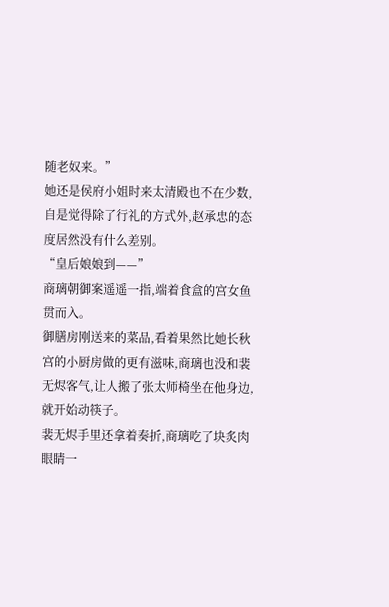随老奴来。”
她还是侯府小姐时来太清殿也不在少数,自是觉得除了行礼的方式外,赵承忠的态度居然没有什么差别。
“皇后娘娘到——”
商璃朝御案遥遥一指,端着食盒的宫女鱼贯而入。
御膳房刚送来的菜品,看着果然比她长秋宫的小厨房做的更有滋味,商璃也没和裴无烬客气,让人搬了张太师椅坐在他身边,就开始动筷子。
裴无烬手里还拿着奏折,商璃吃了块炙肉眼睛一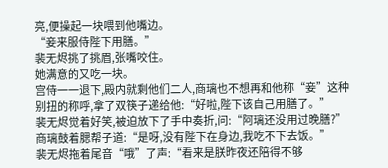亮,便操起一块喂到他嘴边。
“妾来服侍陛下用膳。”
裴无烬挑了挑眉,张嘴咬住。
她满意的又吃一块。
宫侍一一退下,殿内就剩他们二人,商璃也不想再和他称“妾”这种别扭的称呼,拿了双筷子递给他:“好啦,陛下该自己用膳了。”
裴无烬觉着好笑,被迫放下了手中奏折,问:“阿璃还没用过晚膳?”
商璃鼓着腮帮子道:“是呀,没有陛下在身边,我吃不下去饭。”
裴无烬拖着尾音“哦”了声:“看来是朕昨夜还陪得不够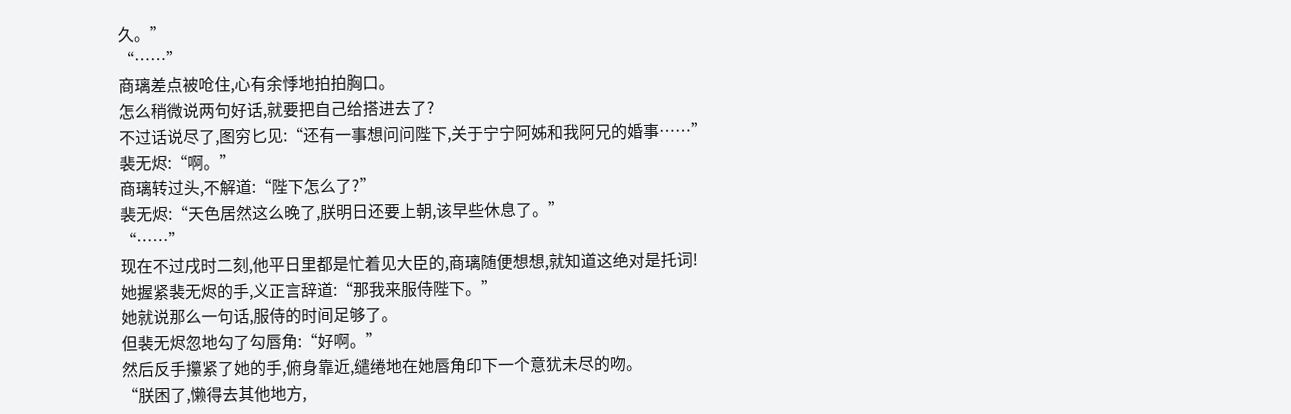久。”
“……”
商璃差点被呛住,心有余悸地拍拍胸口。
怎么稍微说两句好话,就要把自己给搭进去了?
不过话说尽了,图穷匕见:“还有一事想问问陛下,关于宁宁阿姊和我阿兄的婚事……”
裴无烬:“啊。”
商璃转过头,不解道:“陛下怎么了?”
裴无烬:“天色居然这么晚了,朕明日还要上朝,该早些休息了。”
“……”
现在不过戌时二刻,他平日里都是忙着见大臣的,商璃随便想想,就知道这绝对是托词!
她握紧裴无烬的手,义正言辞道:“那我来服侍陛下。”
她就说那么一句话,服侍的时间足够了。
但裴无烬忽地勾了勾唇角:“好啊。”
然后反手攥紧了她的手,俯身靠近,缱绻地在她唇角印下一个意犹未尽的吻。
“朕困了,懒得去其他地方,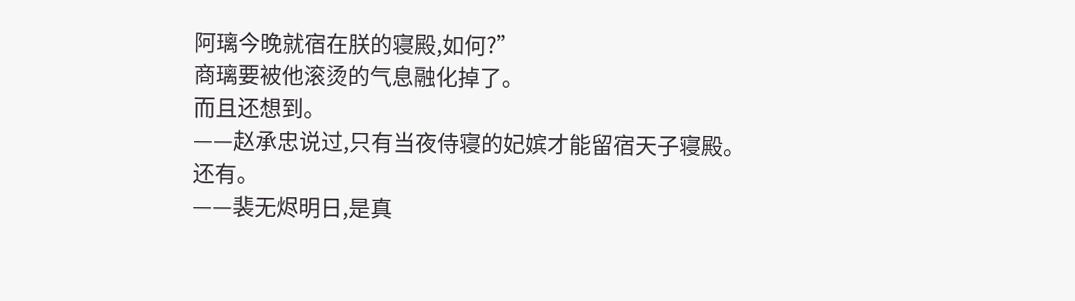阿璃今晚就宿在朕的寝殿,如何?”
商璃要被他滚烫的气息融化掉了。
而且还想到。
——赵承忠说过,只有当夜侍寝的妃嫔才能留宿天子寝殿。
还有。
——裴无烬明日,是真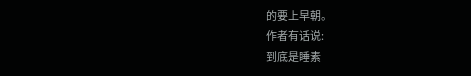的要上早朝。
作者有话说:
到底是睡素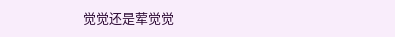觉觉还是荤觉觉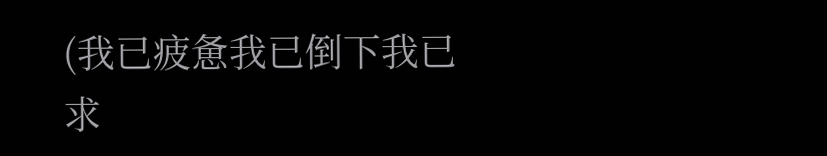(我已疲惫我已倒下我已求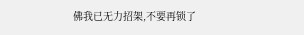佛我已无力招架,不要再锁了